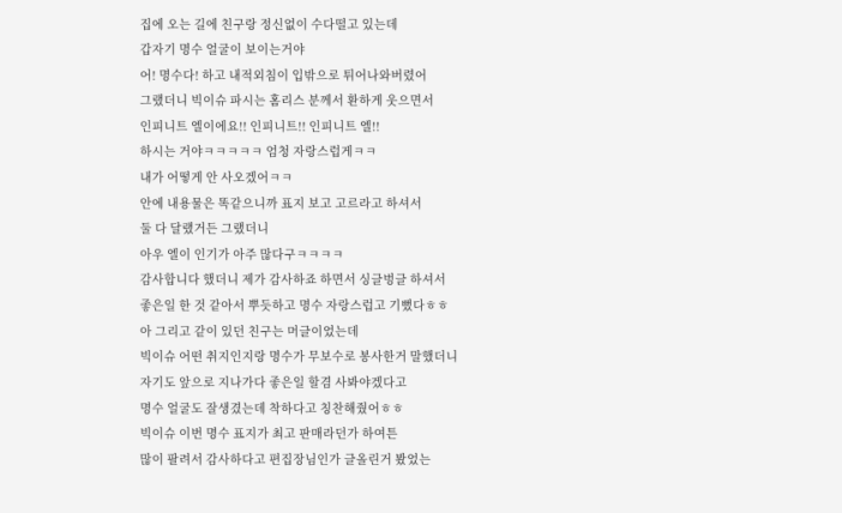집에 오는 길에 친구랑 정신없이 수다떨고 있는데
갑자기 명수 얼굴이 보이는거야
어! 명수다! 하고 내적외침이 입밖으로 튀어나와버렸어
그랬더니 빅이슈 파시는 홈리스 분께서 환하게 웃으면서
인피니트 엘이에요!! 인피니트!! 인피니트 엘!!
하시는 거야ㅋㅋㅋㅋㅋ 엄청 자랑스럽게ㅋㅋ
내가 어떻게 안 사오겠어ㅋㅋ
안에 내용물은 똑같으니까 표지 보고 고르라고 하셔서
둘 다 달랬거든 그랬더니
아우 엘이 인기가 아주 많다구ㅋㅋㅋㅋ
감사합니다 했더니 제가 감사하죠 하면서 싱글벙글 하셔서
좋은일 한 것 같아서 뿌듯하고 명수 자랑스럽고 기뻤다ㅎㅎ
아 그리고 같이 있던 친구는 머글이었는데
빅이슈 어떤 취지인지랑 명수가 무보수로 봉사한거 말했더니
자기도 앞으로 지나가다 좋은일 할겸 사봐야겠다고
명수 얼굴도 잘생겼는데 착하다고 칭찬해줬어ㅎㅎ
빅이슈 이번 명수 표지가 최고 판매라던가 하여튼
많이 팔려서 감사하다고 편집장님인가 글올린거 봤었는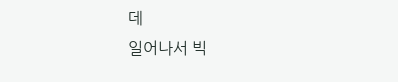데
일어나서 빅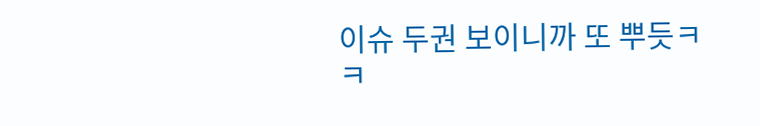이슈 두권 보이니까 또 뿌듯ㅋㅋ